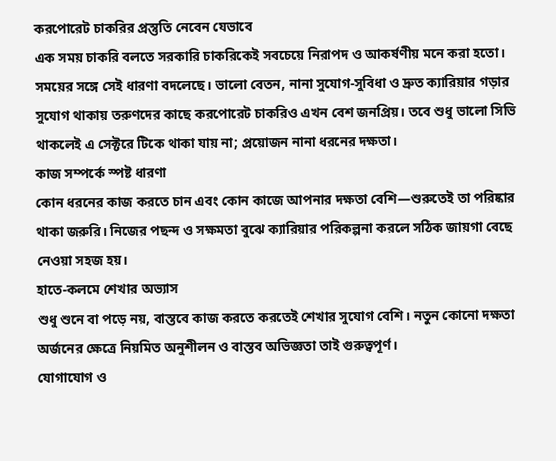করপোরেট চাকরির প্রস্তুতি নেবেন যেভাবে
এক সময় চাকরি বলতে সরকারি চাকরিকেই সবচেয়ে নিরাপদ ও আকর্ষণীয় মনে করা হতো। সময়ের সঙ্গে সেই ধারণা বদলেছে। ভালো বেতন, নানা সুযোগ-সুবিধা ও দ্রুত ক্যারিয়ার গড়ার সুযোগ থাকায় তরুণদের কাছে করপোরেট চাকরিও এখন বেশ জনপ্রিয়। তবে শুধু ভালো সিভি থাকলেই এ সেক্টরে টিকে থাকা যায় না; প্রয়োজন নানা ধরনের দক্ষতা।
কাজ সম্পর্কে স্পষ্ট ধারণা
কোন ধরনের কাজ করতে চান এবং কোন কাজে আপনার দক্ষতা বেশি—শুরুতেই তা পরিষ্কার থাকা জরুরি। নিজের পছন্দ ও সক্ষমতা বুঝে ক্যারিয়ার পরিকল্পনা করলে সঠিক জায়গা বেছে নেওয়া সহজ হয়।
হাতে-কলমে শেখার অভ্যাস
শুধু শুনে বা পড়ে নয়, বাস্তবে কাজ করতে করতেই শেখার সুযোগ বেশি। নতুন কোনো দক্ষতা অর্জনের ক্ষেত্রে নিয়মিত অনুশীলন ও বাস্তব অভিজ্ঞতা তাই গুরুত্বপূর্ণ।
যোগাযোগ ও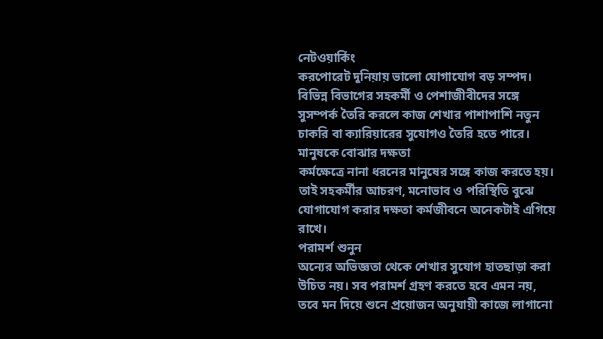নেটওয়ার্কিং
করপোরেট দুনিয়ায় ভালো যোগাযোগ বড় সম্পদ। বিভিন্ন বিভাগের সহকর্মী ও পেশাজীবীদের সঙ্গে সুসম্পর্ক তৈরি করলে কাজ শেখার পাশাপাশি নতুন চাকরি বা ক্যারিয়ারের সুযোগও তৈরি হতে পারে।
মানুষকে বোঝার দক্ষতা
কর্মক্ষেত্রে নানা ধরনের মানুষের সঙ্গে কাজ করতে হয়। তাই সহকর্মীর আচরণ, মনোভাব ও পরিস্থিতি বুঝে যোগাযোগ করার দক্ষতা কর্মজীবনে অনেকটাই এগিয়ে রাখে।
পরামর্শ শুনুন
অন্যের অভিজ্ঞতা থেকে শেখার সুযোগ হাতছাড়া করা উচিত নয়। সব পরামর্শ গ্রহণ করতে হবে এমন নয়, তবে মন দিয়ে শুনে প্রয়োজন অনুযায়ী কাজে লাগানো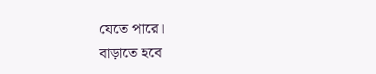যেতে পারে।
বাড়াতে হবে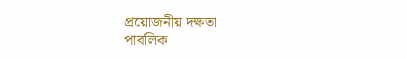প্রয়োজনীয় দক্ষতা
পাবলিক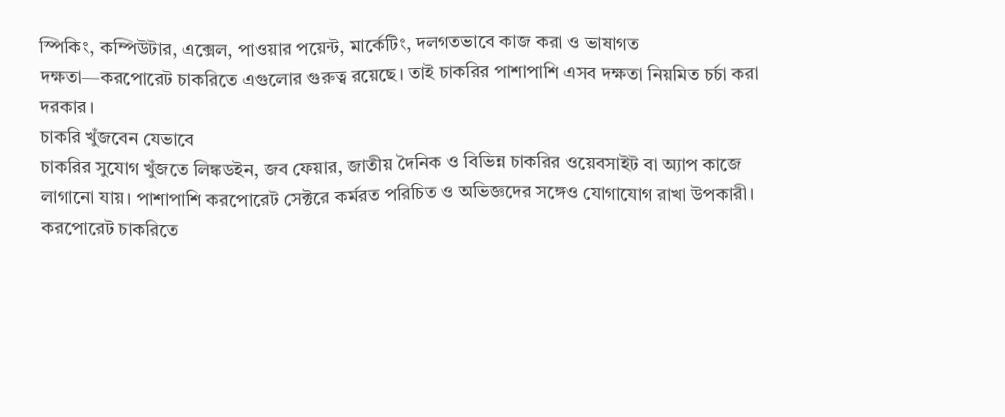স্পিকিং, কম্পিউটার, এক্সেল, পাওয়ার পয়েন্ট, মার্কেটিং, দলগতভাবে কাজ করা ও ভাষাগত দক্ষতা—করপোরেট চাকরিতে এগুলোর গুরুত্ব রয়েছে। তাই চাকরির পাশাপাশি এসব দক্ষতা নিয়মিত চর্চা করা দরকার।
চাকরি খুঁজবেন যেভাবে
চাকরির সুযোগ খুঁজতে লিঙ্কডইন, জব ফেয়ার, জাতীয় দৈনিক ও বিভিন্ন চাকরির ওয়েবসাইট বা অ্যাপ কাজে লাগানো যায়। পাশাপাশি করপোরেট সেক্টরে কর্মরত পরিচিত ও অভিজ্ঞদের সঙ্গেও যোগাযোগ রাখা উপকারী।
করপোরেট চাকরিতে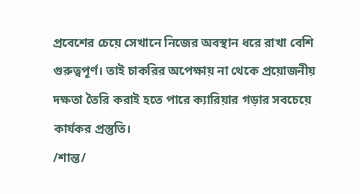প্রবেশের চেয়ে সেখানে নিজের অবস্থান ধরে রাখা বেশি গুরুত্বপূর্ণ। তাই চাকরির অপেক্ষায় না থেকে প্রয়োজনীয় দক্ষতা তৈরি করাই হতে পারে ক্যারিয়ার গড়ার সবচেয়ে কার্যকর প্রস্তুতি।
/শান্ত/